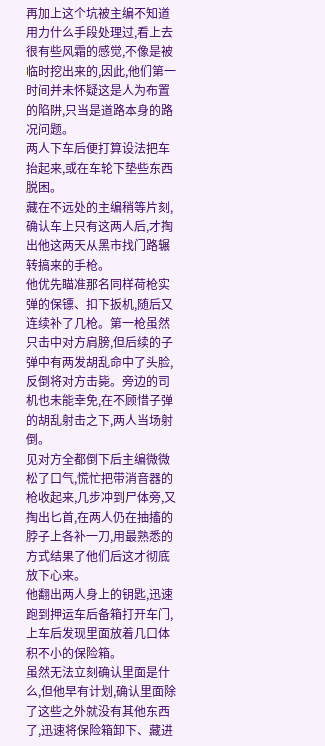再加上这个坑被主编不知道用力什么手段处理过,看上去很有些风霜的感觉,不像是被临时挖出来的,因此,他们第一时间并未怀疑这是人为布置的陷阱,只当是道路本身的路况问题。
两人下车后便打算设法把车抬起来,或在车轮下垫些东西脱困。
藏在不远处的主编稍等片刻,确认车上只有这两人后,才掏出他这两天从黑市找门路辗转搞来的手枪。
他优先瞄准那名同样荷枪实弹的保镖、扣下扳机,随后又连续补了几枪。第一枪虽然只击中对方肩膀,但后续的子弹中有两发胡乱命中了头脸,反倒将对方击毙。旁边的司机也未能幸免,在不顾惜子弹的胡乱射击之下,两人当场射倒。
见对方全都倒下后主编微微松了口气,慌忙把带消音器的枪收起来,几步冲到尸体旁,又掏出匕首,在两人仍在抽搐的脖子上各补一刀,用最熟悉的方式结果了他们后这才彻底放下心来。
他翻出两人身上的钥匙,迅速跑到押运车后备箱打开车门,上车后发现里面放着几口体积不小的保险箱。
虽然无法立刻确认里面是什么,但他早有计划,确认里面除了这些之外就没有其他东西了,迅速将保险箱卸下、藏进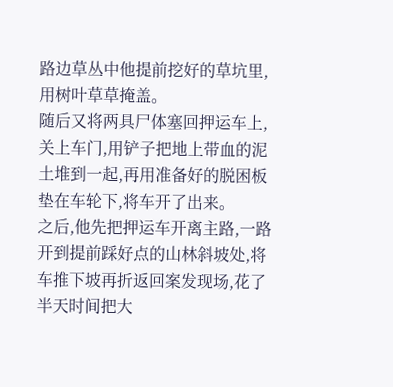路边草丛中他提前挖好的草坑里,用树叶草草掩盖。
随后又将两具尸体塞回押运车上,关上车门,用铲子把地上带血的泥土堆到一起,再用准备好的脱困板垫在车轮下,将车开了出来。
之后,他先把押运车开离主路,一路开到提前踩好点的山林斜坡处,将车推下坡再折返回案发现场,花了半天时间把大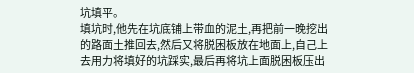坑填平。
填坑时,他先在坑底铺上带血的泥土,再把前一晚挖出的路面土推回去,然后又将脱困板放在地面上,自己上去用力将填好的坑踩实,最后再将坑上面脱困板压出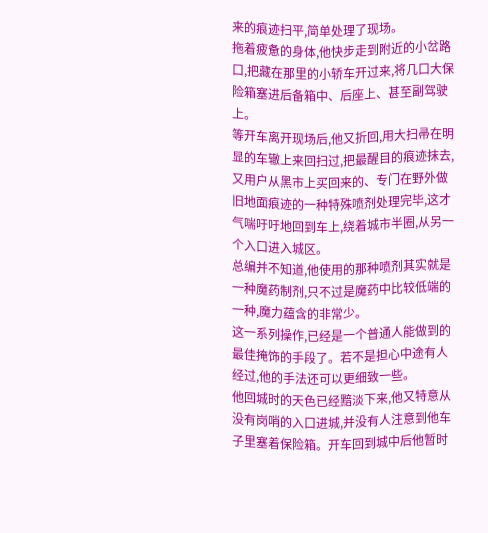来的痕迹扫平,简单处理了现场。
拖着疲惫的身体,他快步走到附近的小岔路口,把藏在那里的小轿车开过来,将几口大保险箱塞进后备箱中、后座上、甚至副驾驶上。
等开车离开现场后,他又折回,用大扫帚在明显的车辙上来回扫过,把最醒目的痕迹抹去,又用户从黑市上买回来的、专门在野外做旧地面痕迹的一种特殊喷剂处理完毕,这才气喘吁吁地回到车上,绕着城市半圈,从另一个入口进入城区。
总编并不知道,他使用的那种喷剂其实就是一种魔药制剂,只不过是魔药中比较低端的一种,魔力蕴含的非常少。
这一系列操作,已经是一个普通人能做到的最佳掩饰的手段了。若不是担心中途有人经过,他的手法还可以更细致一些。
他回城时的天色已经黯淡下来,他又特意从没有岗哨的入口进城,并没有人注意到他车子里塞着保险箱。开车回到城中后他暂时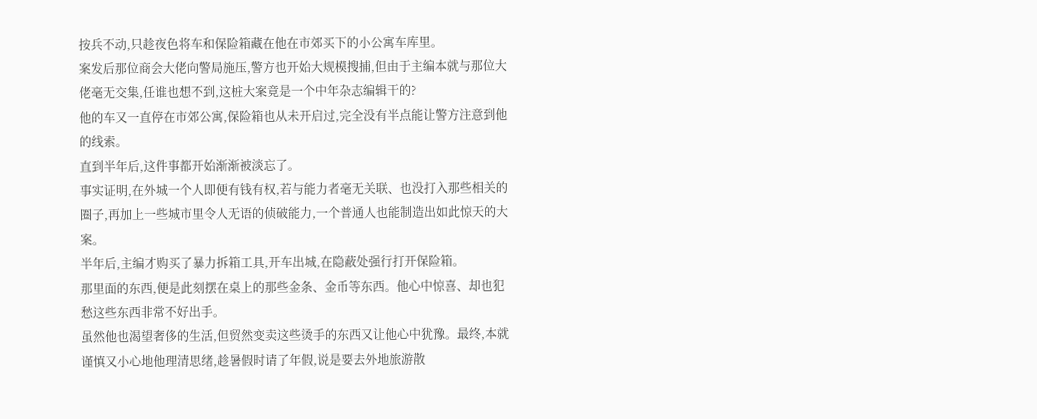按兵不动,只趁夜色将车和保险箱藏在他在市郊买下的小公寓车库里。
案发后那位商会大佬向警局施压,警方也开始大规模搜捕,但由于主编本就与那位大佬毫无交集,任谁也想不到,这桩大案竟是一个中年杂志编辑干的?
他的车又一直停在市郊公寓,保险箱也从未开启过,完全没有半点能让警方注意到他的线索。
直到半年后,这件事都开始渐渐被淡忘了。
事实证明,在外城一个人即便有钱有权,若与能力者毫无关联、也没打入那些相关的圈子,再加上一些城市里令人无语的侦破能力,一个普通人也能制造出如此惊天的大案。
半年后,主编才购买了暴力拆箱工具,开车出城,在隐蔽处强行打开保险箱。
那里面的东西,便是此刻摆在桌上的那些金条、金币等东西。他心中惊喜、却也犯愁这些东西非常不好出手。
虽然他也渴望奢侈的生活,但贸然变卖这些烫手的东西又让他心中犹豫。最终,本就谨慎又小心地他理清思绪,趁暑假时请了年假,说是要去外地旅游散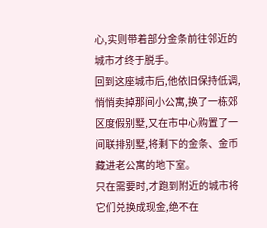心,实则带着部分金条前往邻近的城市才终于脱手。
回到这座城市后,他依旧保持低调,悄悄卖掉那间小公寓,换了一栋郊区度假别墅,又在市中心购置了一间联排别墅,将剩下的金条、金币藏进老公寓的地下室。
只在需要时,才跑到附近的城市将它们兑换成现金,绝不在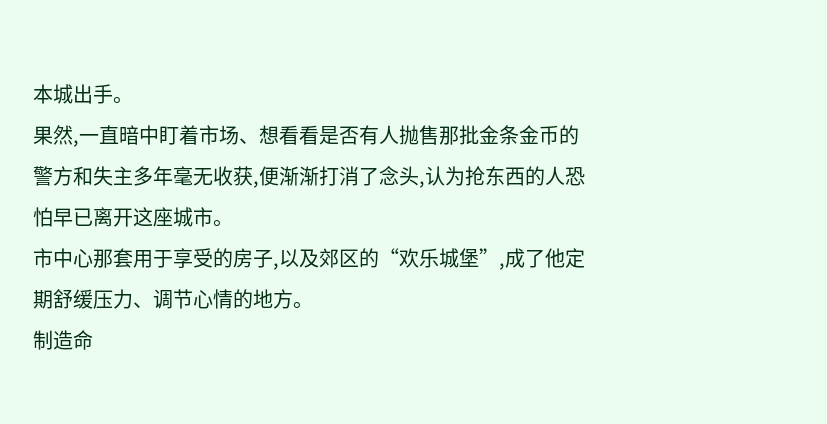本城出手。
果然,一直暗中盯着市场、想看看是否有人抛售那批金条金币的警方和失主多年毫无收获,便渐渐打消了念头,认为抢东西的人恐怕早已离开这座城市。
市中心那套用于享受的房子,以及郊区的“欢乐城堡”,成了他定期舒缓压力、调节心情的地方。
制造命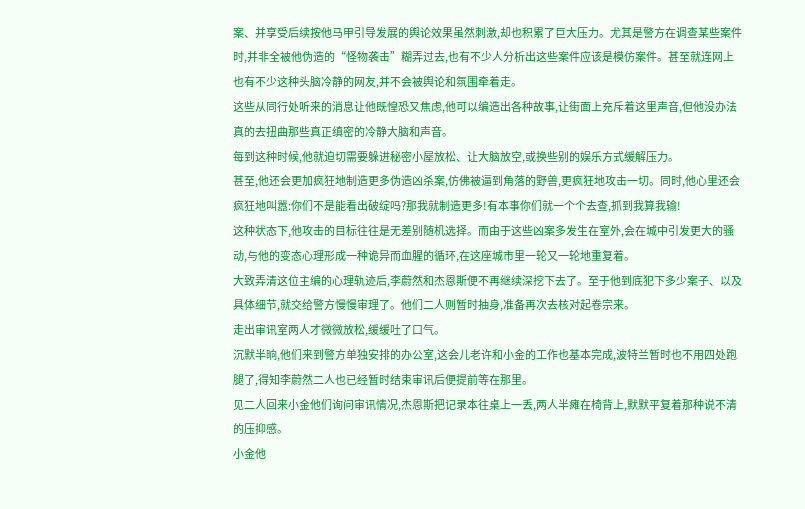案、并享受后续按他马甲引导发展的舆论效果虽然刺激,却也积累了巨大压力。尤其是警方在调查某些案件时,并非全被他伪造的“怪物袭击”糊弄过去,也有不少人分析出这些案件应该是模仿案件。甚至就连网上也有不少这种头脑冷静的网友,并不会被舆论和氛围牵着走。
这些从同行处听来的消息让他既惶恐又焦虑,他可以编造出各种故事,让街面上充斥着这里声音,但他没办法真的去扭曲那些真正缜密的冷静大脑和声音。
每到这种时候,他就迫切需要躲进秘密小屋放松、让大脑放空,或换些别的娱乐方式缓解压力。
甚至,他还会更加疯狂地制造更多伪造凶杀案,仿佛被逼到角落的野兽,更疯狂地攻击一切。同时,他心里还会疯狂地叫嚣:你们不是能看出破绽吗?那我就制造更多!有本事你们就一个个去查,抓到我算我输!
这种状态下,他攻击的目标往往是无差别随机选择。而由于这些凶案多发生在室外,会在城中引发更大的骚动,与他的变态心理形成一种诡异而血腥的循环,在这座城市里一轮又一轮地重复着。
大致弄清这位主编的心理轨迹后,李蔚然和杰恩斯便不再继续深挖下去了。至于他到底犯下多少案子、以及具体细节,就交给警方慢慢审理了。他们二人则暂时抽身,准备再次去核对起卷宗来。
走出审讯室两人才微微放松,缓缓吐了口气。
沉默半晌,他们来到警方单独安排的办公室,这会儿老许和小金的工作也基本完成,波特兰暂时也不用四处跑腿了,得知李蔚然二人也已经暂时结束审讯后便提前等在那里。
见二人回来小金他们询问审讯情况,杰恩斯把记录本往桌上一丢,两人半瘫在椅背上,默默平复着那种说不清的压抑感。
小金他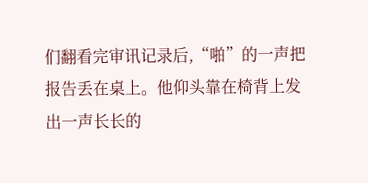们翻看完审讯记录后,“啪”的一声把报告丢在桌上。他仰头靠在椅背上发出一声长长的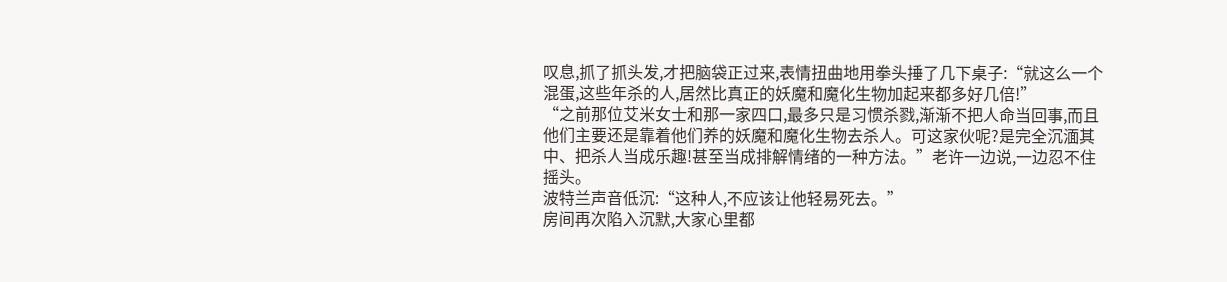叹息,抓了抓头发,才把脑袋正过来,表情扭曲地用拳头捶了几下桌子:“就这么一个混蛋,这些年杀的人,居然比真正的妖魔和魔化生物加起来都多好几倍!”
“之前那位艾米女士和那一家四口,最多只是习惯杀戮,渐渐不把人命当回事,而且他们主要还是靠着他们养的妖魔和魔化生物去杀人。可这家伙呢?是完全沉湎其中、把杀人当成乐趣!甚至当成排解情绪的一种方法。”老许一边说,一边忍不住摇头。
波特兰声音低沉:“这种人,不应该让他轻易死去。”
房间再次陷入沉默,大家心里都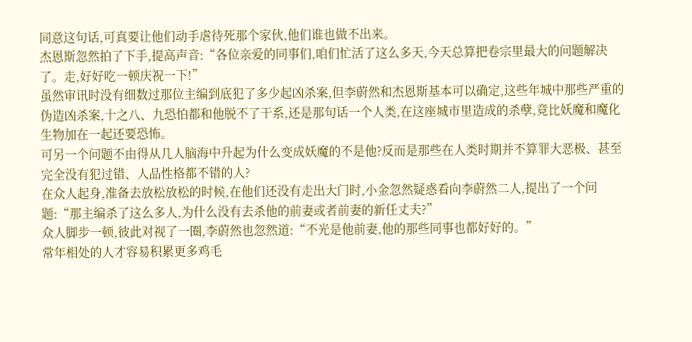同意这句话,可真要让他们动手虐待死那个家伙,他们谁也做不出来。
杰恩斯忽然拍了下手,提高声音:“各位亲爱的同事们,咱们忙活了这么多天,今天总算把卷宗里最大的问题解决了。走,好好吃一顿庆祝一下!”
虽然审讯时没有细数过那位主编到底犯了多少起凶杀案,但李蔚然和杰恩斯基本可以确定,这些年城中那些严重的伪造凶杀案,十之八、九恐怕都和他脱不了干系,还是那句话一个人类,在这座城市里造成的杀孽,竟比妖魔和魔化生物加在一起还要恐怖。
可另一个问题不由得从几人脑海中升起为什么变成妖魔的不是他?反而是那些在人类时期并不算罪大恶极、甚至完全没有犯过错、人品性格都不错的人?
在众人起身,准备去放松放松的时候,在他们还没有走出大门时,小金忽然疑惑看向李蔚然二人,提出了一个问题:“那主编杀了这么多人,为什么没有去杀他的前妻或者前妻的新任丈夫?”
众人脚步一顿,彼此对视了一圈,李蔚然也忽然道:“不光是他前妻,他的那些同事也都好好的。”
常年相处的人才容易积累更多鸡毛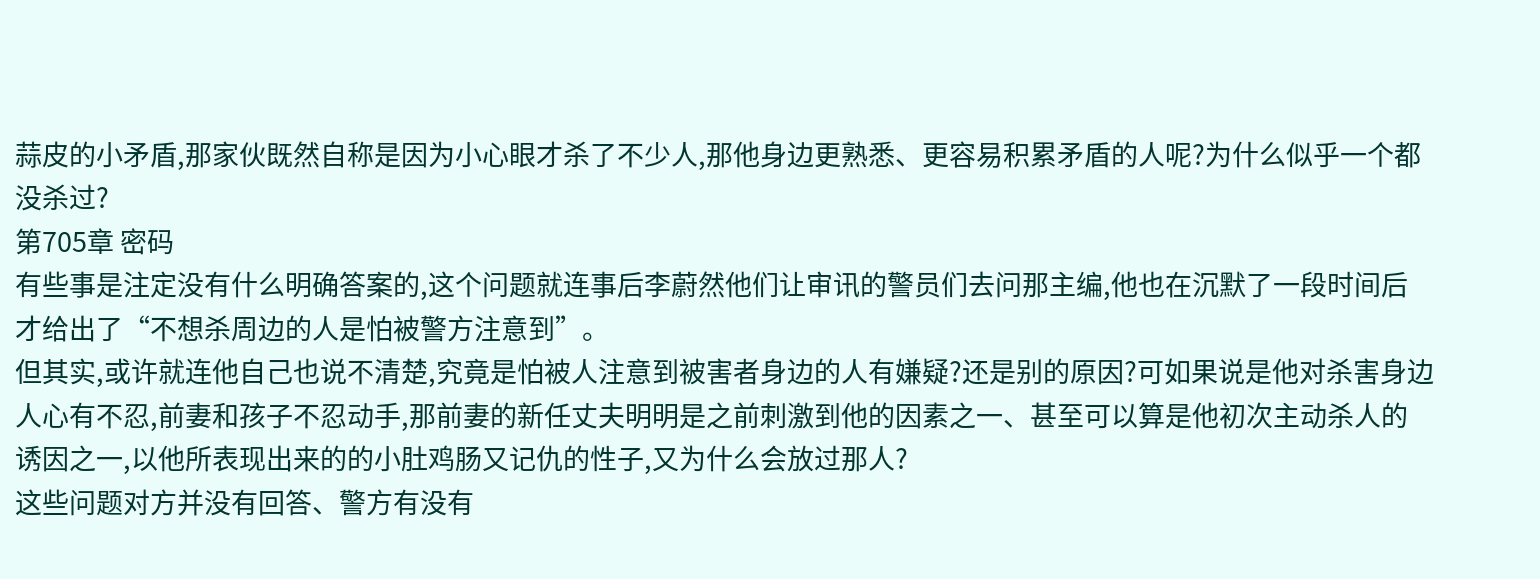蒜皮的小矛盾,那家伙既然自称是因为小心眼才杀了不少人,那他身边更熟悉、更容易积累矛盾的人呢?为什么似乎一个都没杀过?
第705章 密码
有些事是注定没有什么明确答案的,这个问题就连事后李蔚然他们让审讯的警员们去问那主编,他也在沉默了一段时间后才给出了“不想杀周边的人是怕被警方注意到”。
但其实,或许就连他自己也说不清楚,究竟是怕被人注意到被害者身边的人有嫌疑?还是别的原因?可如果说是他对杀害身边人心有不忍,前妻和孩子不忍动手,那前妻的新任丈夫明明是之前刺激到他的因素之一、甚至可以算是他初次主动杀人的诱因之一,以他所表现出来的的小肚鸡肠又记仇的性子,又为什么会放过那人?
这些问题对方并没有回答、警方有没有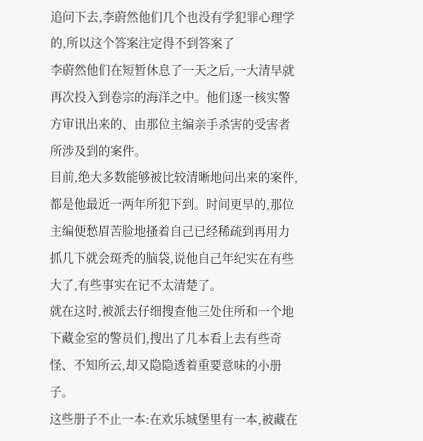追问下去,李蔚然他们几个也没有学犯罪心理学的,所以这个答案注定得不到答案了
李蔚然他们在短暂休息了一天之后,一大清早就再次投入到卷宗的海洋之中。他们逐一核实警方审讯出来的、由那位主编亲手杀害的受害者所涉及到的案件。
目前,绝大多数能够被比较清晰地问出来的案件,都是他最近一两年所犯下到。时间更早的,那位主编便愁眉苦脸地搔着自己已经稀疏到再用力抓几下就会斑秃的脑袋,说他自己年纪实在有些大了,有些事实在记不太清楚了。
就在这时,被派去仔细搜查他三处住所和一个地下藏金室的警员们,搜出了几本看上去有些奇怪、不知所云,却又隐隐透着重要意味的小册子。
这些册子不止一本:在欢乐城堡里有一本,被藏在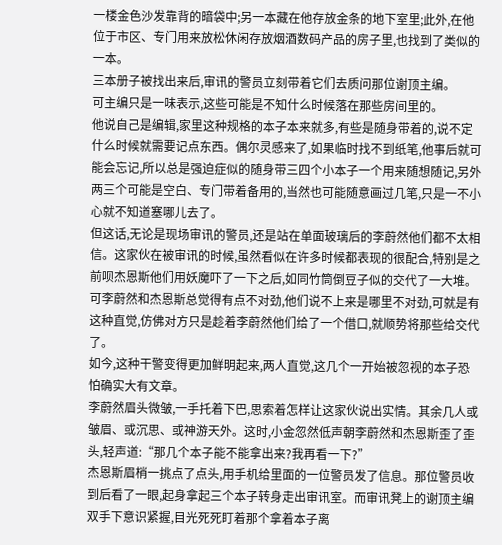一楼金色沙发靠背的暗袋中;另一本藏在他存放金条的地下室里;此外,在他位于市区、专门用来放松休闲存放烟酒数码产品的房子里,也找到了类似的一本。
三本册子被找出来后,审讯的警员立刻带着它们去质问那位谢顶主编。
可主编只是一味表示,这些可能是不知什么时候落在那些房间里的。
他说自己是编辑,家里这种规格的本子本来就多,有些是随身带着的,说不定什么时候就需要记点东西。偶尔灵感来了,如果临时找不到纸笔,他事后就可能会忘记,所以总是强迫症似的随身带三四个小本子一个用来随想随记,另外两三个可能是空白、专门带着备用的,当然也可能随意画过几笔,只是一不小心就不知道塞哪儿去了。
但这话,无论是现场审讯的警员,还是站在单面玻璃后的李蔚然他们都不太相信。这家伙在被审讯的时候,虽然看似在许多时候都表现的很配合,特别是之前呗杰恩斯他们用妖魔吓了一下之后,如同竹筒倒豆子似的交代了一大堆。
可李蔚然和杰恩斯总觉得有点不对劲,他们说不上来是哪里不对劲,可就是有这种直觉,仿佛对方只是趁着李蔚然他们给了一个借口,就顺势将那些给交代了。
如今,这种干警变得更加鲜明起来,两人直觉,这几个一开始被忽视的本子恐怕确实大有文章。
李蔚然眉头微皱,一手托着下巴,思索着怎样让这家伙说出实情。其余几人或皱眉、或沉思、或神游天外。这时,小金忽然低声朝李蔚然和杰恩斯歪了歪头,轻声道:“那几个本子能不能拿出来?我再看一下?”
杰恩斯眉梢一挑点了点头,用手机给里面的一位警员发了信息。那位警员收到后看了一眼,起身拿起三个本子转身走出审讯室。而审讯凳上的谢顶主编双手下意识紧握,目光死死盯着那个拿着本子离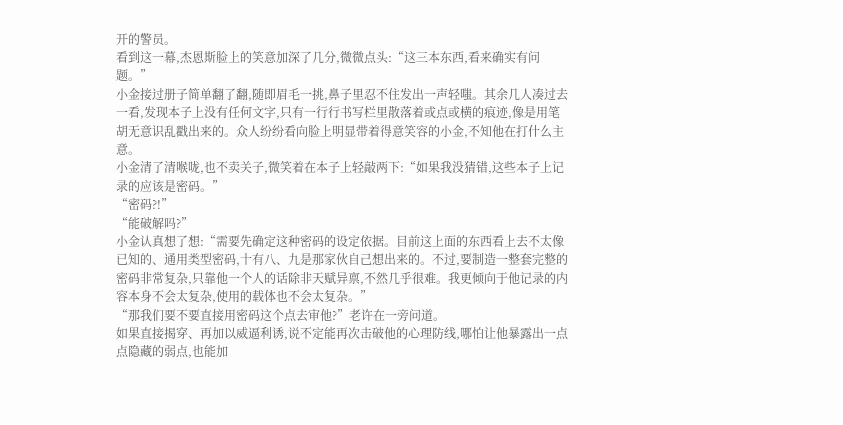开的警员。
看到这一幕,杰恩斯脸上的笑意加深了几分,微微点头:“这三本东西,看来确实有问题。”
小金接过册子简单翻了翻,随即眉毛一挑,鼻子里忍不住发出一声轻嗤。其余几人凑过去一看,发现本子上没有任何文字,只有一行行书写栏里散落着或点或横的痕迹,像是用笔胡无意识乱戳出来的。众人纷纷看向脸上明显带着得意笑容的小金,不知他在打什么主意。
小金清了清喉咙,也不卖关子,微笑着在本子上轻敲两下:“如果我没猜错,这些本子上记录的应该是密码。”
“密码?!”
“能破解吗?”
小金认真想了想:“需要先确定这种密码的设定依据。目前这上面的东西看上去不太像已知的、通用类型密码,十有八、九是那家伙自己想出来的。不过,要制造一整套完整的密码非常复杂,只靠他一个人的话除非天赋异禀,不然几乎很难。我更倾向于他记录的内容本身不会太复杂,使用的载体也不会太复杂。”
“那我们要不要直接用密码这个点去审他?”老许在一旁问道。
如果直接揭穿、再加以威逼利诱,说不定能再次击破他的心理防线,哪怕让他暴露出一点点隐藏的弱点,也能加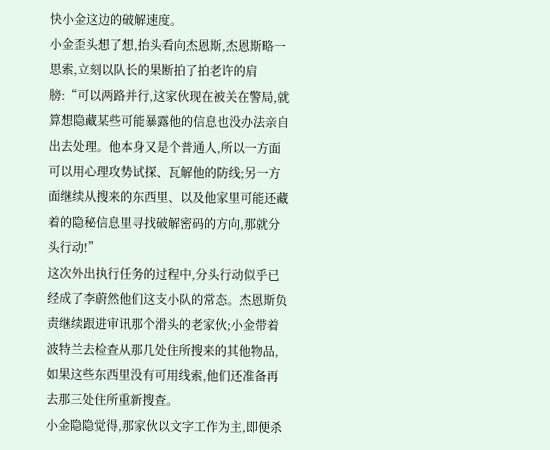快小金这边的破解速度。
小金歪头想了想,抬头看向杰恩斯,杰恩斯略一思索,立刻以队长的果断拍了拍老许的肩膀:“可以两路并行,这家伙现在被关在警局,就算想隐藏某些可能暴露他的信息也没办法亲自出去处理。他本身又是个普通人,所以一方面可以用心理攻势试探、瓦解他的防线;另一方面继续从搜来的东西里、以及他家里可能还藏着的隐秘信息里寻找破解密码的方向,那就分头行动!”
这次外出执行任务的过程中,分头行动似乎已经成了李蔚然他们这支小队的常态。杰恩斯负责继续跟进审讯那个滑头的老家伙;小金带着波特兰去检查从那几处住所搜来的其他物品,如果这些东西里没有可用线索,他们还准备再去那三处住所重新搜查。
小金隐隐觉得,那家伙以文字工作为主,即便杀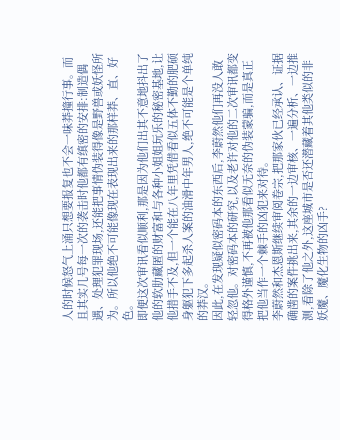人的时候怒气上涌只想要报复也不会一味莽撞行事。而且其实几号每一次的袭击时他都有缜密的安排:制造偶遇、处理犯罪现场,还能把事情伪装得像是野兽或妖怪所为。所以他绝不可能像现在表现出来的那样莽、直、好色。
即便这次审讯看似顺利,那是因为他们出其不意地抖出了他的软肋藏匿的财富和与各种小姐姐玩乐的秘密基地,让他措手不及,但一个能在八年里凭借看似五体不勤的肥硕身躯犯下多起杀人案的油滑中年男人,绝不可能是个单纯的莽汉。
因此,在发现疑似密码本的东西后,李蔚然他们再没人敢轻忽他。对密码本的研究,以及老许对他的二次审讯都变得格外谨慎,不再被他那看似无奈的伪装蒙骗,而是真正把他当作一个棘手的凶犯来对待。
李蔚然和杰恩斯继续审阅卷宗,把那家伙已经承认、证据确凿的案件挑出来,其余的一边审核、一遍分析、一边推测,看除了他之外,这座城市是否还潜藏着其他类似的非妖魔、魔化生物的凶手?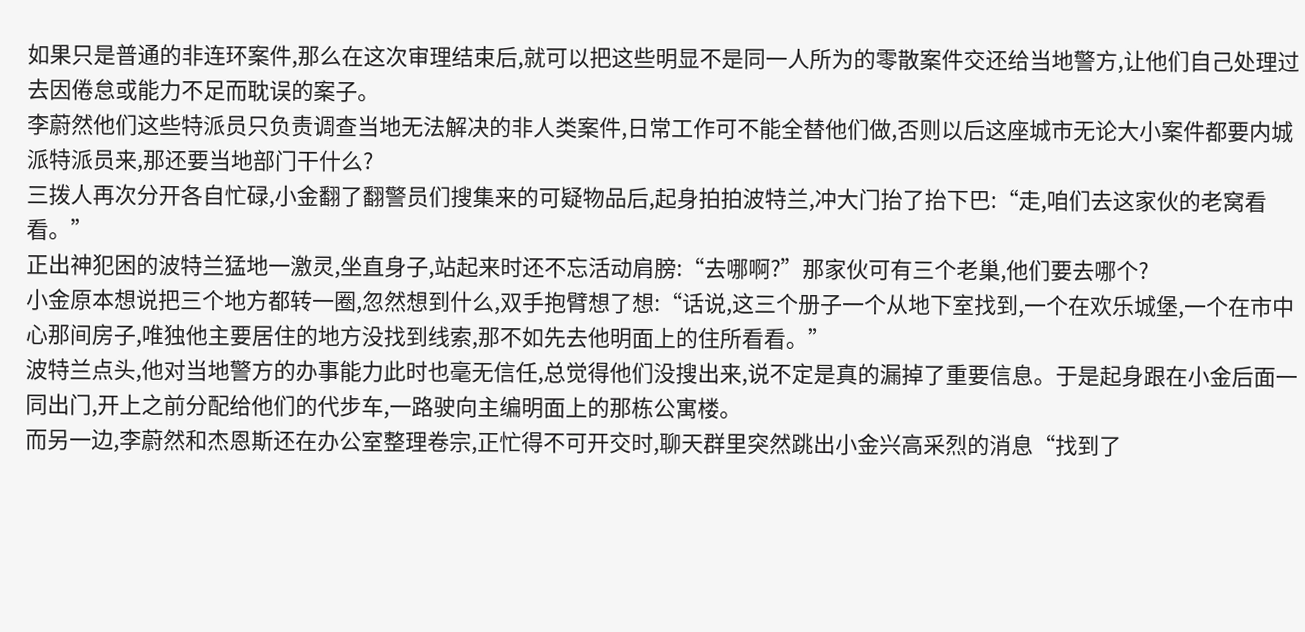如果只是普通的非连环案件,那么在这次审理结束后,就可以把这些明显不是同一人所为的零散案件交还给当地警方,让他们自己处理过去因倦怠或能力不足而耽误的案子。
李蔚然他们这些特派员只负责调查当地无法解决的非人类案件,日常工作可不能全替他们做,否则以后这座城市无论大小案件都要内城派特派员来,那还要当地部门干什么?
三拨人再次分开各自忙碌,小金翻了翻警员们搜集来的可疑物品后,起身拍拍波特兰,冲大门抬了抬下巴:“走,咱们去这家伙的老窝看看。”
正出神犯困的波特兰猛地一激灵,坐直身子,站起来时还不忘活动肩膀:“去哪啊?”那家伙可有三个老巢,他们要去哪个?
小金原本想说把三个地方都转一圈,忽然想到什么,双手抱臂想了想:“话说,这三个册子一个从地下室找到,一个在欢乐城堡,一个在市中心那间房子,唯独他主要居住的地方没找到线索,那不如先去他明面上的住所看看。”
波特兰点头,他对当地警方的办事能力此时也毫无信任,总觉得他们没搜出来,说不定是真的漏掉了重要信息。于是起身跟在小金后面一同出门,开上之前分配给他们的代步车,一路驶向主编明面上的那栋公寓楼。
而另一边,李蔚然和杰恩斯还在办公室整理卷宗,正忙得不可开交时,聊天群里突然跳出小金兴高采烈的消息“找到了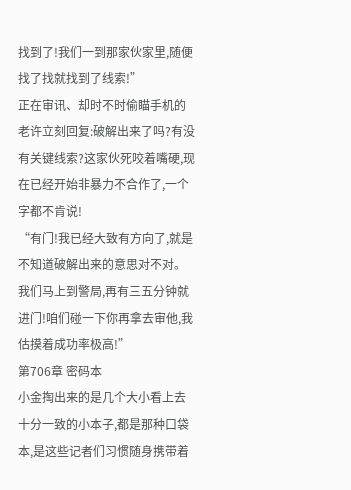找到了!我们一到那家伙家里,随便找了找就找到了线索!”
正在审讯、却时不时偷瞄手机的老许立刻回复:破解出来了吗?有没有关键线索?这家伙死咬着嘴硬,现在已经开始非暴力不合作了,一个字都不肯说!
“有门!我已经大致有方向了,就是不知道破解出来的意思对不对。我们马上到警局,再有三五分钟就进门!咱们碰一下你再拿去审他,我估摸着成功率极高!”
第706章 密码本
小金掏出来的是几个大小看上去十分一致的小本子,都是那种口袋本,是这些记者们习惯随身携带着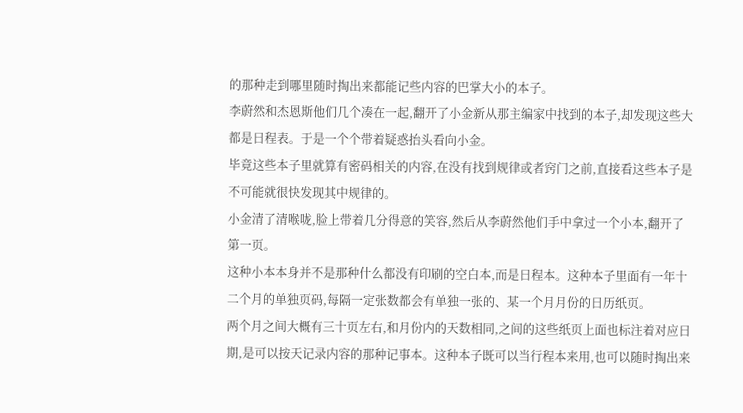的那种走到哪里随时掏出来都能记些内容的巴掌大小的本子。
李蔚然和杰恩斯他们几个凑在一起,翻开了小金新从那主编家中找到的本子,却发现这些大都是日程表。于是一个个带着疑惑抬头看向小金。
毕竟这些本子里就算有密码相关的内容,在没有找到规律或者窍门之前,直接看这些本子是不可能就很快发现其中规律的。
小金清了清喉咙,脸上带着几分得意的笑容,然后从李蔚然他们手中拿过一个小本,翻开了第一页。
这种小本本身并不是那种什么都没有印刷的空白本,而是日程本。这种本子里面有一年十二个月的单独页码,每隔一定张数都会有单独一张的、某一个月月份的日历纸页。
两个月之间大概有三十页左右,和月份内的天数相同,之间的这些纸页上面也标注着对应日期,是可以按天记录内容的那种记事本。这种本子既可以当行程本来用,也可以随时掏出来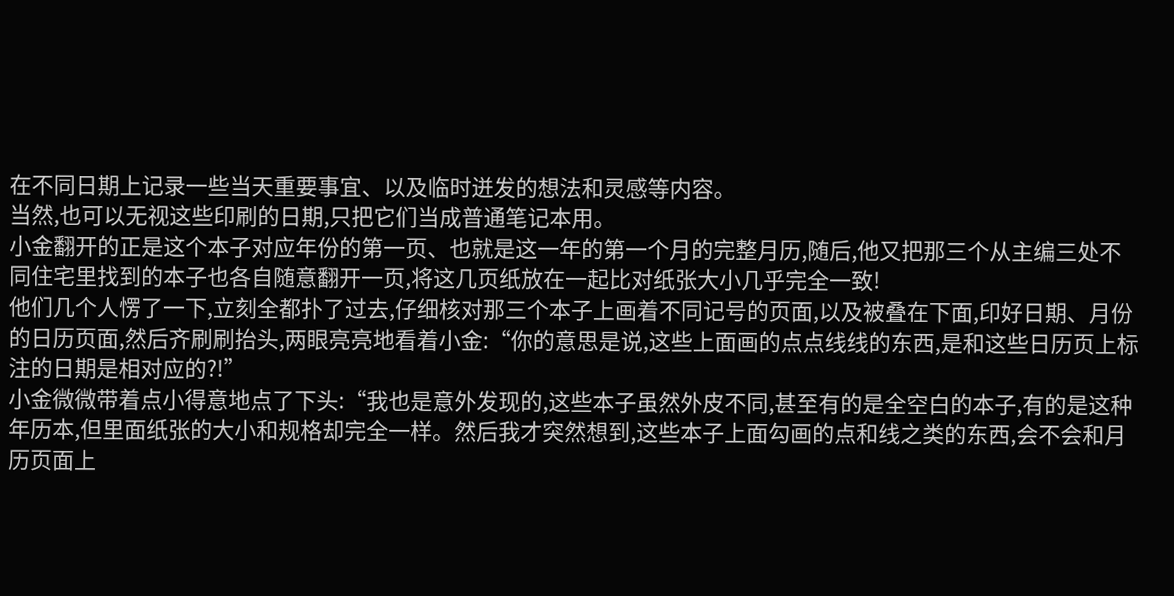在不同日期上记录一些当天重要事宜、以及临时迸发的想法和灵感等内容。
当然,也可以无视这些印刷的日期,只把它们当成普通笔记本用。
小金翻开的正是这个本子对应年份的第一页、也就是这一年的第一个月的完整月历,随后,他又把那三个从主编三处不同住宅里找到的本子也各自随意翻开一页,将这几页纸放在一起比对纸张大小几乎完全一致!
他们几个人愣了一下,立刻全都扑了过去,仔细核对那三个本子上画着不同记号的页面,以及被叠在下面,印好日期、月份的日历页面,然后齐刷刷抬头,两眼亮亮地看着小金:“你的意思是说,这些上面画的点点线线的东西,是和这些日历页上标注的日期是相对应的?!”
小金微微带着点小得意地点了下头:“我也是意外发现的,这些本子虽然外皮不同,甚至有的是全空白的本子,有的是这种年历本,但里面纸张的大小和规格却完全一样。然后我才突然想到,这些本子上面勾画的点和线之类的东西,会不会和月历页面上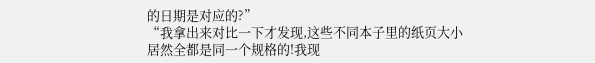的日期是对应的?”
“我拿出来对比一下才发现,这些不同本子里的纸页大小居然全都是同一个规格的!我现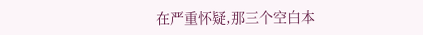在严重怀疑,那三个空白本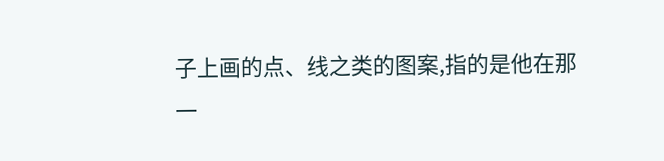子上画的点、线之类的图案,指的是他在那一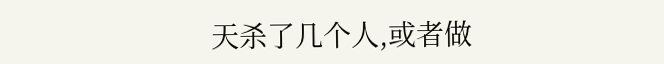天杀了几个人,或者做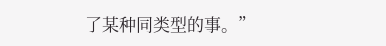了某种同类型的事。”